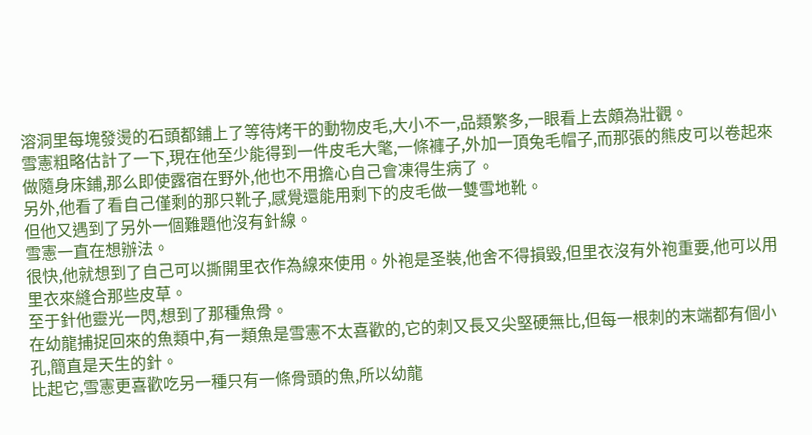溶洞里每塊發燙的石頭都鋪上了等待烤干的動物皮毛,大小不一,品類繁多,一眼看上去頗為壯觀。
雪憲粗略估計了一下,現在他至少能得到一件皮毛大氅,一條褲子,外加一頂兔毛帽子,而那張的熊皮可以卷起來做隨身床鋪,那么即使露宿在野外,他也不用擔心自己會凍得生病了。
另外,他看了看自己僅剩的那只靴子,感覺還能用剩下的皮毛做一雙雪地靴。
但他又遇到了另外一個難題他沒有針線。
雪憲一直在想辦法。
很快,他就想到了自己可以撕開里衣作為線來使用。外袍是圣裝,他舍不得損毀,但里衣沒有外袍重要,他可以用里衣來縫合那些皮草。
至于針他靈光一閃,想到了那種魚骨。
在幼龍捕捉回來的魚類中,有一類魚是雪憲不太喜歡的,它的刺又長又尖堅硬無比,但每一根刺的末端都有個小孔,簡直是天生的針。
比起它,雪憲更喜歡吃另一種只有一條骨頭的魚,所以幼龍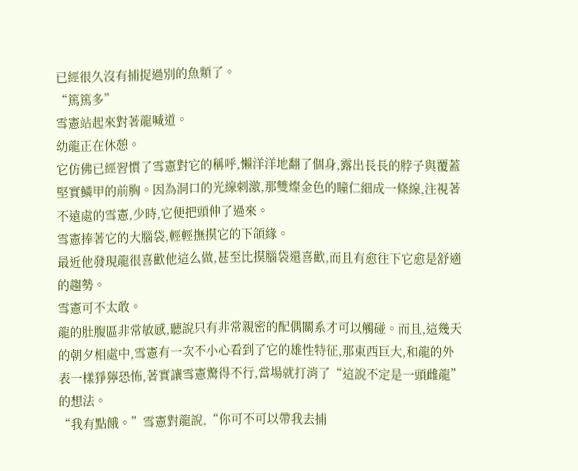已經很久沒有捕捉過別的魚類了。
“篤篤多”
雪憲站起來對著龍喊道。
幼龍正在休憩。
它仿佛已經習慣了雪憲對它的稱呼,懶洋洋地翻了個身,露出長長的脖子與覆蓋堅實鱗甲的前胸。因為洞口的光線刺激,那雙燦金色的瞳仁細成一條線,注視著不遠處的雪憲,少時,它便把頭伸了過來。
雪憲捧著它的大腦袋,輕輕撫摸它的下頜緣。
最近他發現龍很喜歡他這么做,甚至比摸腦袋還喜歡,而且有愈往下它愈是舒適的趨勢。
雪憲可不太敢。
龍的肚腹區非常敏感,聽說只有非常親密的配偶關系才可以觸碰。而且,這幾天的朝夕相處中,雪憲有一次不小心看到了它的雄性特征,那東西巨大,和龍的外表一樣猙獰恐怖,著實讓雪憲驚得不行,當場就打消了“這說不定是一頭雌龍”的想法。
“我有點餓。”雪憲對龍說,“你可不可以帶我去捕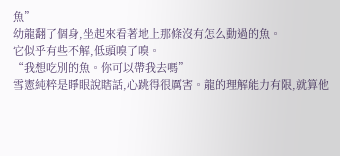魚”
幼龍翻了個身,坐起來看著地上那條沒有怎么動過的魚。
它似乎有些不解,低頭嗅了嗅。
“我想吃別的魚。你可以帶我去嗎”
雪憲純粹是睜眼說瞎話,心跳得很厲害。龍的理解能力有限,就算他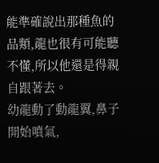能準確說出那種魚的品類,龍也很有可能聽不懂,所以他還是得親自跟著去。
幼龍動了動龍翼,鼻子開始噴氣,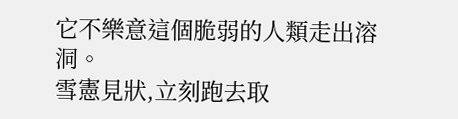它不樂意這個脆弱的人類走出溶洞。
雪憲見狀,立刻跑去取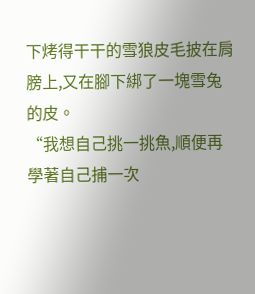下烤得干干的雪狼皮毛披在肩膀上,又在腳下綁了一塊雪兔的皮。
“我想自己挑一挑魚,順便再學著自己捕一次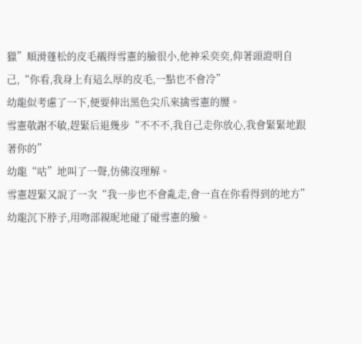獵”順滑蓬松的皮毛襯得雪憲的臉很小,他神采奕奕,仰著頭證明自己,“你看,我身上有這么厚的皮毛,一點也不會冷”
幼龍似考慮了一下,便要伸出黑色尖爪來擒雪憲的腰。
雪憲敬謝不敏,趕緊后退幾步“不不不,我自己走你放心,我會緊緊地跟著你的”
幼龍“咕”地叫了一聲,仿佛沒理解。
雪憲趕緊又說了一次“我一步也不會亂走,會一直在你看得到的地方”
幼龍沉下脖子,用吻部親昵地碰了碰雪憲的臉。